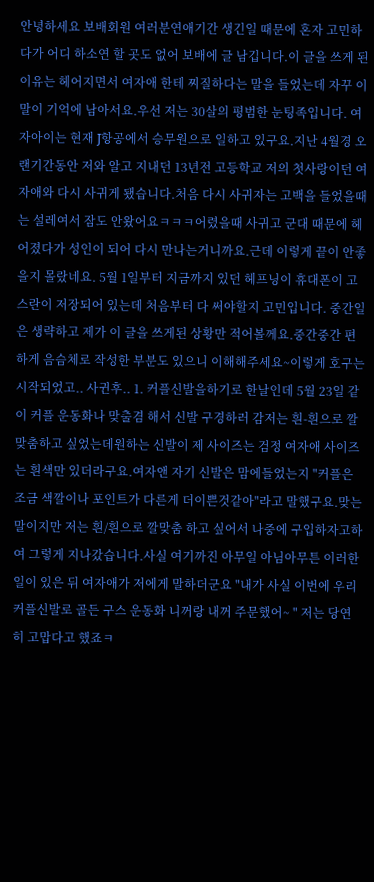안녕하세요 보배회원 여러분연애기간 생긴일 때문에 혼자 고민하다가 어디 하소연 할 곳도 없어 보배에 글 남깁니다.이 글을 쓰게 된 이유는 헤어지면서 여자애 한테 찌질하다는 말을 들었는데 자꾸 이 말이 기억에 남아서요.우선 저는 30살의 평범한 눈팅족입니다. 여자아이는 현재 J항공에서 승무원으로 일하고 있구요.지난 4월경 오랜기간동안 저와 알고 지내던 13년전 고등학교 저의 첫사랑이던 여자애와 다시 사귀게 됐습니다.처음 다시 사귀자는 고백을 들었을때는 설레여서 잠도 안왔어요ㅋㅋㅋ어렸을때 사귀고 군대 때문에 헤어졌다가 성인이 되어 다시 만나는거니까요.근데 이렇게 끝이 안좋을지 몰랐네요. 5월 1일부터 지금까지 있던 헤프닝이 휴대폰이 고스란이 저장되어 있는데 처음부터 다 써야할지 고민입니다. 중간일은 생략하고 제가 이 글을 쓰게된 상황만 적어볼께요.중간중간 편하게 음슴체로 작성한 부분도 있으니 이해해주세요~이렇게 호구는 시작되었고.. 사귄후.. 1. 커플신발을하기로 한날인데 5월 23일 같이 커플 운동화나 맞출겸 해서 신발 구경하러 감저는 흰-흰으로 깔맞춤하고 싶었는데원하는 신발이 제 사이즈는 검정 여자애 사이즈는 흰색만 있더라구요.여자앤 자기 신발은 맘에들었는지 "커플은 조금 색깔이나 포인트가 다른게 더이쁜것같아"라고 말했구요.맞는말이지만 저는 흰/흰으로 깔맞춤 하고 싶어서 나중에 구입하자고하여 그렇게 지나갔습니다.사실 여기까진 아무일 아님아무튼 이러한 일이 있은 뒤 여자애가 저에게 말하더군요 "내가 사실 이번에 우리 커플신발로 골든 구스 운동화 니꺼랑 내꺼 주문했어~ " 저는 당연히 고맙다고 했죠ㅋ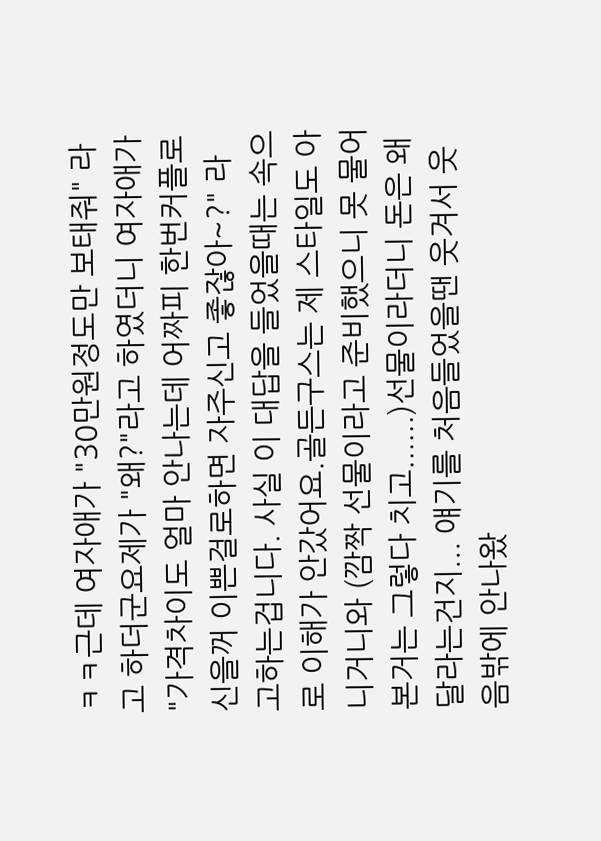ㅋㅋ근데 여자애가 "30만원정도만 보태줘" 라고 하더군요제가 "왜?"라고 하였더니 여자애가 "가격차이도 얼마 안나는데 어짜피 한번커플로신을꺼 이쁜걸로하면 자주신고 좋잖아~?" 라고하는겁니다. 사실 이 대답을 들었을때는 속으로 이해가 안갔어요.골든구스는 제 스타일도 아니거니와 (깜짝 선물이라고 준비했으니 못 물어본거는 그렇다 치고......)선물이라더니 돈은 왜 달라는건지... 얘기를 처음들었을땐 웃겨서 웃음밖에 안나왔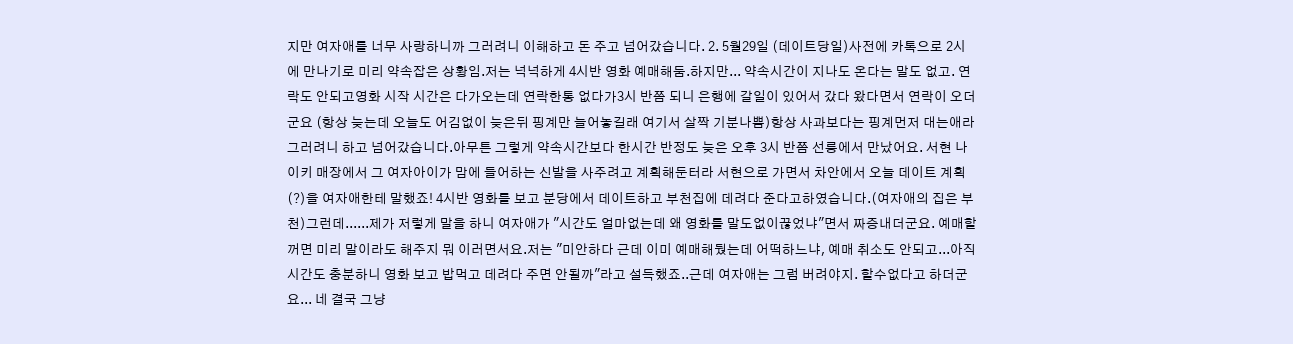지만 여자애를 너무 사랑하니까 그러려니 이해하고 돈 주고 넘어갔습니다. 2. 5월29일 (데이트당일)사전에 카톡으로 2시에 만나기로 미리 약속잡은 상황임.저는 넉넉하게 4시반 영화 예매해둠.하지만... 약속시간이 지나도 온다는 말도 없고. 연락도 안되고영화 시작 시간은 다가오는데 연락한통 없다가3시 반쯤 되니 은행에 갈일이 있어서 갔다 왔다면서 연락이 오더군요 (항상 늦는데 오늘도 어김없이 늦은뒤 핑계만 늘어놓길래 여기서 살짝 기분나쁨)항상 사과보다는 핑계먼저 대는애라 그러려니 하고 넘어갔습니다.아무튼 그렇게 약속시간보다 한시간 반정도 늦은 오후 3시 반쯤 선릉에서 만났어요. 서현 나이키 매장에서 그 여자아이가 맘에 들어하는 신발을 사주려고 계획해둔터라 서현으로 가면서 차안에서 오늘 데이트 계획(?)을 여자애한테 말했죠! 4시반 영화를 보고 분당에서 데이트하고 부천집에 데려다 준다고하였습니다.(여자애의 집은 부천)그런데......제가 저렇게 말을 하니 여자애가 "시간도 얼마없는데 왜 영화를 말도없이끊었냐"면서 짜증내더군요. 예매할꺼면 미리 말이라도 해주지 뭐 이러면서요.저는 "미안하다 근데 이미 예매해뒀는데 어떡하느냐, 예매 취소도 안되고...아직 시간도 충분하니 영화 보고 밥먹고 데려다 주면 안될까"라고 설득했죠..근데 여자애는 그럼 버려야지. 할수없다고 하더군요... 네 결국 그냥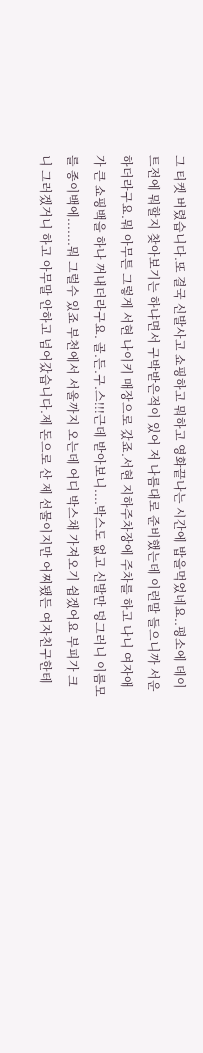그 티켓 버렸습니다.또 결국 신발사고 쇼핑하고 뭐하고 영화끝나는 시간에 밥을먹었네요..평소에 데이트전에 뭐할지 찾아보기는 하냐면서 구박받은적이 있어 저 나름대로 준비했는데 이런말 들으니까 서운하더라구요.뭐 아무튼 그렇게 서현 나이키 매장으로 갔죠.서현 지하주차장에 주차를 하고 나니 여자애가 큰 쇼핑백을 하나 꺼내더라구요. 골.든.구.스!!!근데 받아보니....박스도 없고 신발만 덩그러니 이름모를 종이백에.......뭐 그럴수 있죠 부천에서 서울까지 오는데 어디 박스채 가져오기 쉽겠어요 부피가 크니 그러겠거니 하고 아무말 안하고 넘어갔습니다.제 돈으로 산 제 선물이지만 어찌됐든 여자친구한테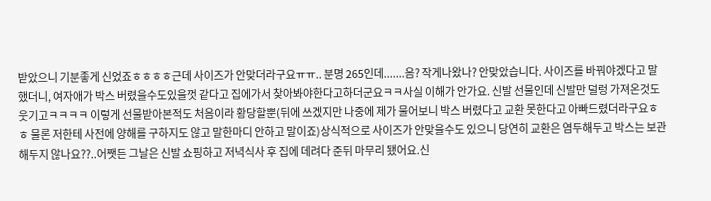받았으니 기분좋게 신었죠ㅎㅎㅎㅎ근데 사이즈가 안맞더라구요ㅠㅠ.. 분명 265인데.......음? 작게나왔나? 안맞았습니다. 사이즈를 바꿔야겠다고 말했더니, 여자애가 박스 버렸을수도있을껏 같다고 집에가서 찾아봐야한다고하더군요ㅋㅋ사실 이해가 안가요. 신발 선물인데 신발만 덜렁 가져온것도 웃기고ㅋㅋㅋㅋ 이렇게 선물받아본적도 처음이라 황당할뿐(뒤에 쓰겠지만 나중에 제가 물어보니 박스 버렸다고 교환 못한다고 아빠드렸더라구요ㅎㅎ 물론 저한테 사전에 양해를 구하지도 않고 말한마디 안하고 말이죠)상식적으로 사이즈가 안맞을수도 있으니 당연히 교환은 염두해두고 박스는 보관해두지 않나요??..어쨋든 그날은 신발 쇼핑하고 저녁식사 후 집에 데려다 준뒤 마무리 됐어요.신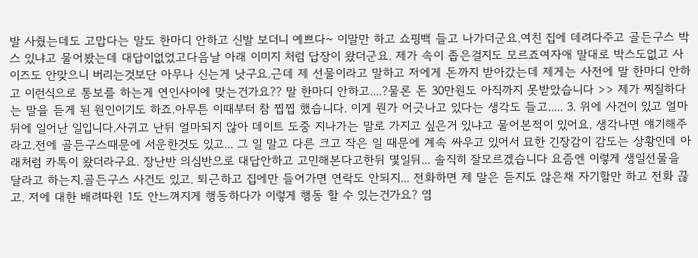발 사줬는데도 고맙다는 말도 한마디 안하고 신발 보더니 예쁘다~ 이말만 하고 쇼핑백 들고 나가더군요.여친 집에 데려다주고 골든구스 박스 있냐고 물어봤는데 대답이없었고다음날 아래 이미지 처럼 답장이 왔더군요. 제가 속이 좁은걸지도 모르죠여자애 말대로 박스도없고 사이즈도 안맞으니 버리는것보단 아무나 신는게 낫구요.근데 제 선물이라고 말하고 저에게 돈까지 받아갔는데 제게는 사전에 말 한마디 안하고 이런식으로 통보를 하는게 연인사이에 맞는건가요?? 말 한마디 안하고....?물론 돈 30만원도 아직까지 못받았습니다 >> 제가 찌질하다는 말을 듣게 된 원인이기도 하죠.아무튼 이때부터 참 찝찝 했습니다. 이게 뭔가 어긋나고 있다는 생각도 들고..... 3. 위에 사건이 있고 얼마뒤에 일어난 일입니다.사귀고 난뒤 얼마되지 않아 데이트 도중 지나가는 말로 가지고 싶은거 있냐고 물어본적이 있어요. 생각나면 얘기해주라고.전에 골든구스때문에 서운한것도 있고... 그 일 말고 다른 크고 작은 일 때문에 계속 싸우고 있어서 묘한 긴장감이 감도는 상황인데 아래처럼 카톡이 왔더라구요. 장난반 의심반으로 대답안하고 고민해본다고한뒤 몇일뒤... 솔직히 잘모르겠습니다 요즘엔 이렇게 생일선물을 달라고 하는지.골든구스 사건도 있고. 퇴근하고 집에만 들어가면 연락도 안되지... 전화하면 제 말은 듣지도 않은채 자기할만 하고 전화 끊고. 저에 대한 배려따윈 1도 안느껴지게 행동하다가 이렇게 행동 할 수 있는건가요? 염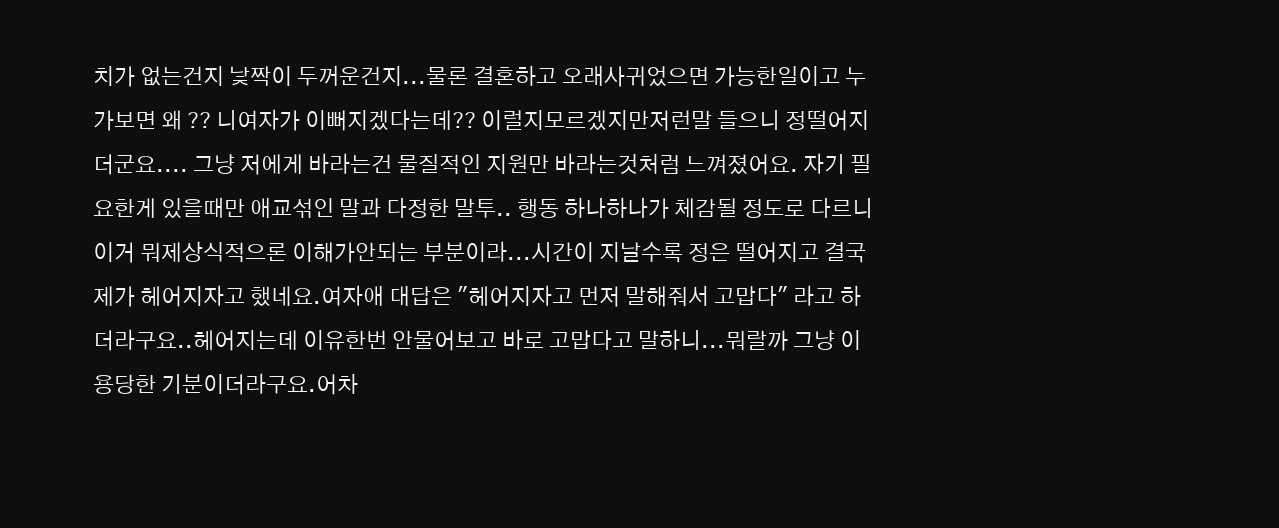치가 없는건지 낯짝이 두꺼운건지...물론 결혼하고 오래사귀었으면 가능한일이고 누가보면 왜 ?? 니여자가 이뻐지겠다는데?? 이럴지모르겠지만저런말 들으니 정떨어지더군요.... 그냥 저에게 바라는건 물질적인 지원만 바라는것처럼 느껴졌어요. 자기 필요한게 있을때만 애교섞인 말과 다정한 말투.. 행동 하나하나가 체감될 정도로 다르니 이거 뭐제상식적으론 이해가안되는 부분이라...시간이 지날수록 정은 떨어지고 결국 제가 헤어지자고 했네요.여자애 대답은 "헤어지자고 먼저 말해줘서 고맙다" 라고 하더라구요..헤어지는데 이유한번 안물어보고 바로 고맙다고 말하니...뭐랄까 그냥 이용당한 기분이더라구요.어차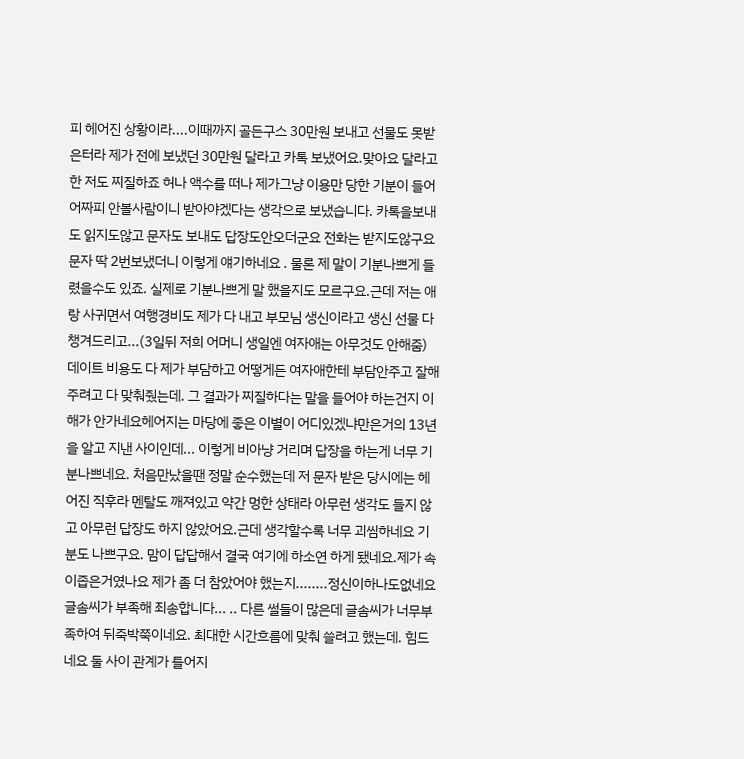피 헤어진 상황이라....이때까지 골든구스 30만원 보내고 선물도 못받은터라 제가 전에 보냈던 30만원 달라고 카톡 보냈어요.맞아요 달라고한 저도 찌질하죠 허나 액수를 떠나 제가그냥 이용만 당한 기분이 들어 어짜피 안볼사람이니 받아야겠다는 생각으로 보냈습니다. 카톡을보내도 읽지도않고 문자도 보내도 답장도안오더군요 전화는 받지도않구요 문자 딱 2번보냈더니 이렇게 얘기하네요 . 물론 제 말이 기분나쁘게 들렸을수도 있죠. 실제로 기분나쁘게 말 했을지도 모르구요.근데 저는 애랑 사귀면서 여행경비도 제가 다 내고 부모님 생신이라고 생신 선물 다 챙겨드리고...(3일뒤 저희 어머니 생일엔 여자애는 아무것도 안해줌) 데이트 비용도 다 제가 부담하고 어떻게든 여자애한테 부담안주고 잘해주려고 다 맞춰줬는데. 그 결과가 찌질하다는 말을 들어야 하는건지 이해가 안가네요헤어지는 마당에 좋은 이별이 어디있겠냐만은거의 13년을 알고 지낸 사이인데... 이렇게 비아냥 거리며 답장을 하는게 너무 기분나쁘네요. 처음만났을땐 정말 순수했는데 저 문자 받은 당시에는 헤어진 직후라 멘탈도 깨져있고 약간 멍한 상태라 아무런 생각도 들지 않고 아무런 답장도 하지 않았어요.근데 생각할수록 너무 괴씸하네요 기분도 나쁘구요. 맘이 답답해서 결국 여기에 하소연 하게 됐네요.제가 속이좁은거였나요 제가 좀 더 참았어야 했는지........정신이하나도없네요 글솜씨가 부족해 죄송합니다... .. 다른 썰들이 많은데 글솜씨가 너무부족하여 뒤죽박쭉이네요. 최대한 시간흐름에 맞춰 쓸려고 했는데. 힘드네요 둘 사이 관계가 틀어지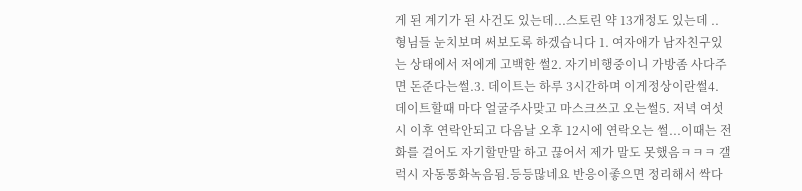게 된 계기가 된 사건도 있는데...스토린 약 13개정도 있는데 .. 형님들 눈치보며 써보도록 하겠습니다 1. 여자애가 남자친구있는 상태에서 저에게 고백한 썰2. 자기비행중이니 가방좀 사다주면 돈준다는썰.3. 데이트는 하루 3시간하며 이게정상이란썰4. 데이트할때 마다 얼굴주사맞고 마스크쓰고 오는썰5. 저녁 여섯시 이후 연락안되고 다음날 오후 12시에 연락오는 썰...이때는 전화를 걸어도 자기할만말 하고 끊어서 제가 말도 못했음ㅋㅋㅋ 갤럭시 자동통화녹음됨.등등많네요 반응이좋으면 정리해서 싹다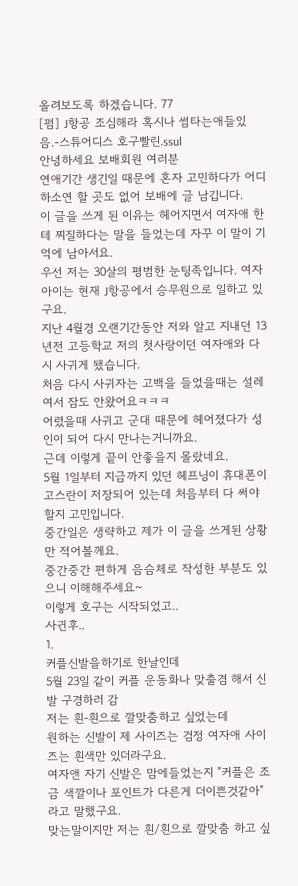올려보도록 하겠습니다. 77
[펌] J항공 조심해라 혹시나 썸타는애들있음.-스튜어디스 호구빨린.ssul
안녕하세요 보배회원 여러분
연애기간 생긴일 때문에 혼자 고민하다가 어디 하소연 할 곳도 없어 보배에 글 남깁니다.
이 글을 쓰게 된 이유는 헤어지면서 여자애 한테 찌질하다는 말을 들었는데 자꾸 이 말이 기억에 남아서요.
우선 저는 30살의 평범한 눈팅족입니다. 여자아이는 현재 J항공에서 승무원으로 일하고 있구요.
지난 4월경 오랜기간동안 저와 알고 지내던 13년전 고등학교 저의 첫사랑이던 여자애와 다시 사귀게 됐습니다.
처음 다시 사귀자는 고백을 들었을때는 설레여서 잠도 안왔어요ㅋㅋㅋ
어렸을때 사귀고 군대 때문에 헤어졌다가 성인이 되어 다시 만나는거니까요.
근데 이렇게 끝이 안좋을지 몰랐네요.
5월 1일부터 지금까지 있던 헤프닝이 휴대폰이 고스란이 저장되어 있는데 처음부터 다 써야할지 고민입니다.
중간일은 생략하고 제가 이 글을 쓰게된 상황만 적어볼께요.
중간중간 편하게 음슴체로 작성한 부분도 있으니 이해해주세요~
이렇게 호구는 시작되었고..
사귄후..
1.
커플신발을하기로 한날인데
5월 23일 같이 커플 운동화나 맞출겸 해서 신발 구경하러 감
저는 흰-흰으로 깔맞춤하고 싶었는데
원하는 신발이 제 사이즈는 검정 여자애 사이즈는 흰색만 있더라구요.
여자앤 자기 신발은 맘에들었는지 "커플은 조금 색깔이나 포인트가 다른게 더이쁜것같아"라고 말했구요.
맞는말이지만 저는 흰/흰으로 깔맞춤 하고 싶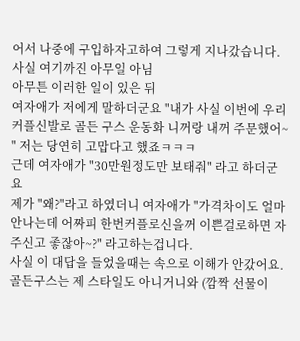어서 나중에 구입하자고하여 그렇게 지나갔습니다.
사실 여기까진 아무일 아님
아무튼 이러한 일이 있은 뒤
여자애가 저에게 말하더군요 "내가 사실 이번에 우리 커플신발로 골든 구스 운동화 니꺼랑 내꺼 주문했어~ " 저는 당연히 고맙다고 했죠ㅋㅋㅋ
근데 여자애가 "30만원정도만 보태줘" 라고 하더군요
제가 "왜?"라고 하였더니 여자애가 "가격차이도 얼마 안나는데 어짜피 한번커플로신을꺼 이쁜걸로하면 자주신고 좋잖아~?" 라고하는겁니다.
사실 이 대답을 들었을때는 속으로 이해가 안갔어요.
골든구스는 제 스타일도 아니거니와 (깜짝 선물이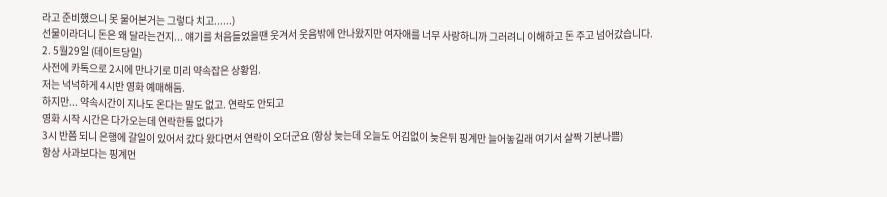라고 준비했으니 못 물어본거는 그렇다 치고......)
선물이라더니 돈은 왜 달라는건지... 얘기를 처음들었을땐 웃겨서 웃음밖에 안나왔지만 여자애를 너무 사랑하니까 그러려니 이해하고 돈 주고 넘어갔습니다.
2. 5월29일 (데이트당일)
사전에 카톡으로 2시에 만나기로 미리 약속잡은 상황임.
저는 넉넉하게 4시반 영화 예매해둠.
하지만... 약속시간이 지나도 온다는 말도 없고. 연락도 안되고
영화 시작 시간은 다가오는데 연락한통 없다가
3시 반쯤 되니 은행에 갈일이 있어서 갔다 왔다면서 연락이 오더군요 (항상 늦는데 오늘도 어김없이 늦은뒤 핑계만 늘어놓길래 여기서 살짝 기분나쁨)
항상 사과보다는 핑계먼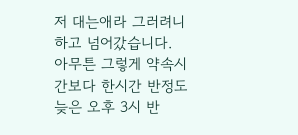저 대는애라 그러려니 하고 넘어갔습니다.
아무튼 그렇게 약속시간보다 한시간 반정도 늦은 오후 3시 반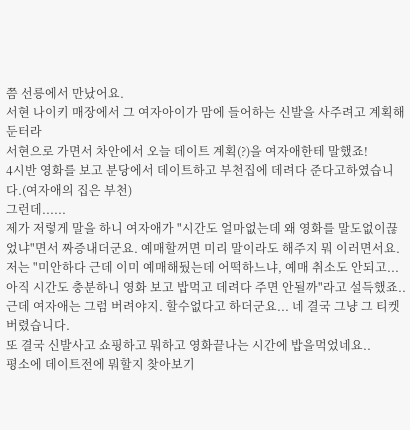쯤 선릉에서 만났어요.
서현 나이키 매장에서 그 여자아이가 맘에 들어하는 신발을 사주려고 계획해둔터라
서현으로 가면서 차안에서 오늘 데이트 계획(?)을 여자애한테 말했죠!
4시반 영화를 보고 분당에서 데이트하고 부천집에 데려다 준다고하였습니다.(여자애의 집은 부천)
그런데......
제가 저렇게 말을 하니 여자애가 "시간도 얼마없는데 왜 영화를 말도없이끊었냐"면서 짜증내더군요. 예매할꺼면 미리 말이라도 해주지 뭐 이러면서요.
저는 "미안하다 근데 이미 예매해뒀는데 어떡하느냐, 예매 취소도 안되고...아직 시간도 충분하니 영화 보고 밥먹고 데려다 주면 안될까"라고 설득했죠..
근데 여자애는 그럼 버려야지. 할수없다고 하더군요... 네 결국 그냥 그 티켓 버렸습니다.
또 결국 신발사고 쇼핑하고 뭐하고 영화끝나는 시간에 밥을먹었네요..
평소에 데이트전에 뭐할지 찾아보기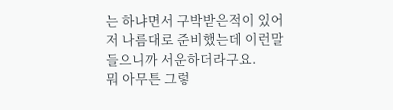는 하냐면서 구박받은적이 있어 저 나름대로 준비했는데 이런말 들으니까 서운하더라구요.
뭐 아무튼 그렇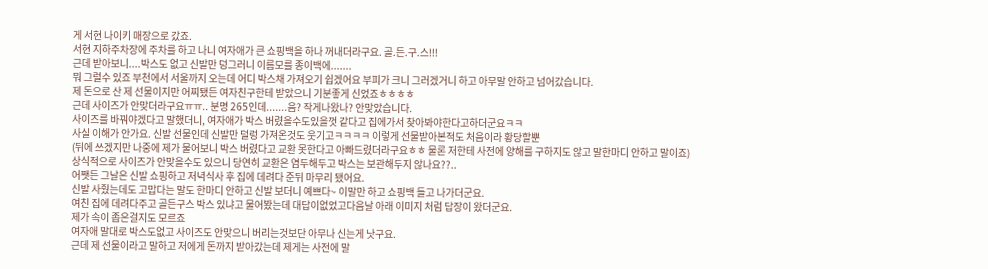게 서현 나이키 매장으로 갔죠.
서현 지하주차장에 주차를 하고 나니 여자애가 큰 쇼핑백을 하나 꺼내더라구요. 골.든.구.스!!!
근데 받아보니....박스도 없고 신발만 덩그러니 이름모를 종이백에.......
뭐 그럴수 있죠 부천에서 서울까지 오는데 어디 박스채 가져오기 쉽겠어요 부피가 크니 그러겠거니 하고 아무말 안하고 넘어갔습니다.
제 돈으로 산 제 선물이지만 어찌됐든 여자친구한테 받았으니 기분좋게 신었죠ㅎㅎㅎㅎ
근데 사이즈가 안맞더라구요ㅠㅠ.. 분명 265인데.......음? 작게나왔나? 안맞았습니다.
사이즈를 바꿔야겠다고 말했더니, 여자애가 박스 버렸을수도있을껏 같다고 집에가서 찾아봐야한다고하더군요ㅋㅋ
사실 이해가 안가요. 신발 선물인데 신발만 덜렁 가져온것도 웃기고ㅋㅋㅋㅋ 이렇게 선물받아본적도 처음이라 황당할뿐
(뒤에 쓰겠지만 나중에 제가 물어보니 박스 버렸다고 교환 못한다고 아빠드렸더라구요ㅎㅎ 물론 저한테 사전에 양해를 구하지도 않고 말한마디 안하고 말이죠)
상식적으로 사이즈가 안맞을수도 있으니 당연히 교환은 염두해두고 박스는 보관해두지 않나요??..
어쨋든 그날은 신발 쇼핑하고 저녁식사 후 집에 데려다 준뒤 마무리 됐어요.
신발 사줬는데도 고맙다는 말도 한마디 안하고 신발 보더니 예쁘다~ 이말만 하고 쇼핑백 들고 나가더군요.
여친 집에 데려다주고 골든구스 박스 있냐고 물어봤는데 대답이없었고다음날 아래 이미지 처럼 답장이 왔더군요.
제가 속이 좁은걸지도 모르죠
여자애 말대로 박스도없고 사이즈도 안맞으니 버리는것보단 아무나 신는게 낫구요.
근데 제 선물이라고 말하고 저에게 돈까지 받아갔는데 제게는 사전에 말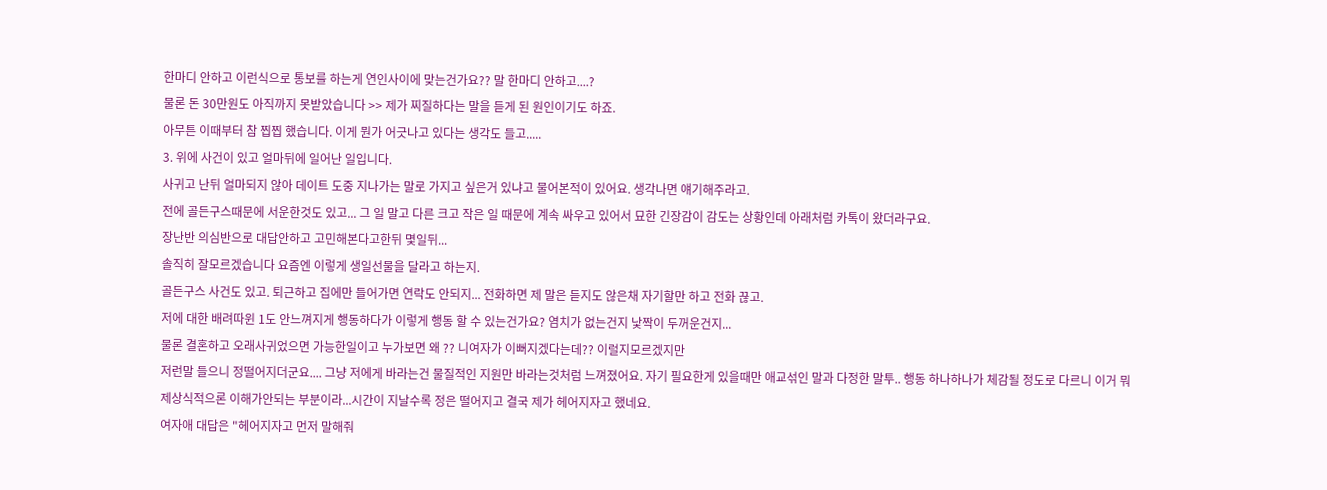한마디 안하고 이런식으로 통보를 하는게 연인사이에 맞는건가요?? 말 한마디 안하고....?
물론 돈 30만원도 아직까지 못받았습니다 >> 제가 찌질하다는 말을 듣게 된 원인이기도 하죠.
아무튼 이때부터 참 찝찝 했습니다. 이게 뭔가 어긋나고 있다는 생각도 들고.....
3. 위에 사건이 있고 얼마뒤에 일어난 일입니다.
사귀고 난뒤 얼마되지 않아 데이트 도중 지나가는 말로 가지고 싶은거 있냐고 물어본적이 있어요. 생각나면 얘기해주라고.
전에 골든구스때문에 서운한것도 있고... 그 일 말고 다른 크고 작은 일 때문에 계속 싸우고 있어서 묘한 긴장감이 감도는 상황인데 아래처럼 카톡이 왔더라구요.
장난반 의심반으로 대답안하고 고민해본다고한뒤 몇일뒤...
솔직히 잘모르겠습니다 요즘엔 이렇게 생일선물을 달라고 하는지.
골든구스 사건도 있고. 퇴근하고 집에만 들어가면 연락도 안되지... 전화하면 제 말은 듣지도 않은채 자기할만 하고 전화 끊고.
저에 대한 배려따윈 1도 안느껴지게 행동하다가 이렇게 행동 할 수 있는건가요? 염치가 없는건지 낯짝이 두꺼운건지...
물론 결혼하고 오래사귀었으면 가능한일이고 누가보면 왜 ?? 니여자가 이뻐지겠다는데?? 이럴지모르겠지만
저런말 들으니 정떨어지더군요.... 그냥 저에게 바라는건 물질적인 지원만 바라는것처럼 느껴졌어요. 자기 필요한게 있을때만 애교섞인 말과 다정한 말투.. 행동 하나하나가 체감될 정도로 다르니 이거 뭐
제상식적으론 이해가안되는 부분이라...시간이 지날수록 정은 떨어지고 결국 제가 헤어지자고 했네요.
여자애 대답은 "헤어지자고 먼저 말해줘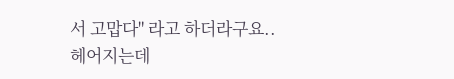서 고맙다" 라고 하더라구요..
헤어지는데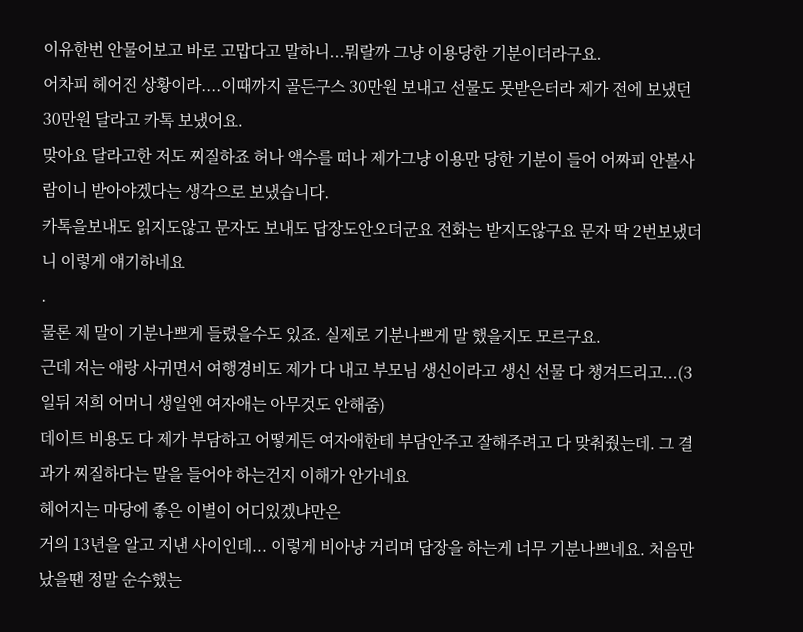이유한번 안물어보고 바로 고맙다고 말하니...뭐랄까 그냥 이용당한 기분이더라구요.
어차피 헤어진 상황이라....이때까지 골든구스 30만원 보내고 선물도 못받은터라 제가 전에 보냈던 30만원 달라고 카톡 보냈어요.
맞아요 달라고한 저도 찌질하죠 허나 액수를 떠나 제가그냥 이용만 당한 기분이 들어 어짜피 안볼사람이니 받아야겠다는 생각으로 보냈습니다.
카톡을보내도 읽지도않고 문자도 보내도 답장도안오더군요 전화는 받지도않구요 문자 딱 2번보냈더니 이렇게 얘기하네요
.
물론 제 말이 기분나쁘게 들렸을수도 있죠. 실제로 기분나쁘게 말 했을지도 모르구요.
근데 저는 애랑 사귀면서 여행경비도 제가 다 내고 부모님 생신이라고 생신 선물 다 챙겨드리고...(3일뒤 저희 어머니 생일엔 여자애는 아무것도 안해줌)
데이트 비용도 다 제가 부담하고 어떻게든 여자애한테 부담안주고 잘해주려고 다 맞춰줬는데. 그 결과가 찌질하다는 말을 들어야 하는건지 이해가 안가네요
헤어지는 마당에 좋은 이별이 어디있겠냐만은
거의 13년을 알고 지낸 사이인데... 이렇게 비아냥 거리며 답장을 하는게 너무 기분나쁘네요. 처음만났을땐 정말 순수했는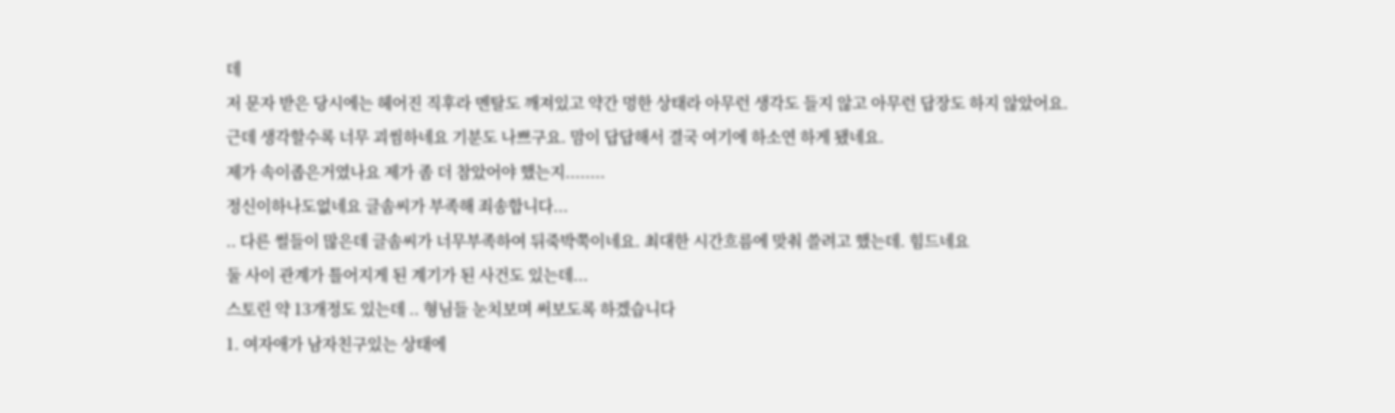데
저 문자 받은 당시에는 헤어진 직후라 멘탈도 깨져있고 약간 멍한 상태라 아무런 생각도 들지 않고 아무런 답장도 하지 않았어요.
근데 생각할수록 너무 괴씸하네요 기분도 나쁘구요. 맘이 답답해서 결국 여기에 하소연 하게 됐네요.
제가 속이좁은거였나요 제가 좀 더 참았어야 했는지........
정신이하나도없네요 글솜씨가 부족해 죄송합니다...
.. 다른 썰들이 많은데 글솜씨가 너무부족하여 뒤죽박쭉이네요. 최대한 시간흐름에 맞춰 쓸려고 했는데. 힘드네요
둘 사이 관계가 틀어지게 된 계기가 된 사건도 있는데...
스토린 약 13개정도 있는데 .. 형님들 눈치보며 써보도록 하겠습니다
1. 여자애가 남자친구있는 상태에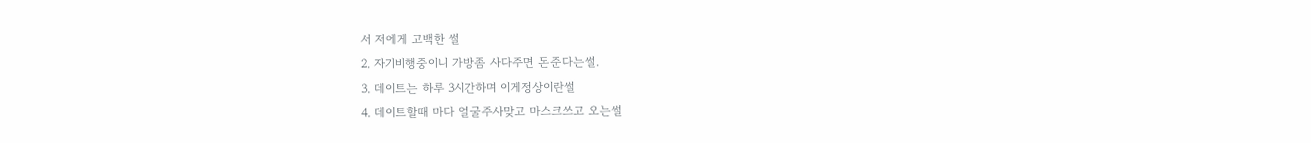서 저에게 고백한 썰
2. 자기비행중이니 가방좀 사다주면 돈준다는썰.
3. 데이트는 하루 3시간하며 이게정상이란썰
4. 데이트할때 마다 얼굴주사맞고 마스크쓰고 오는썰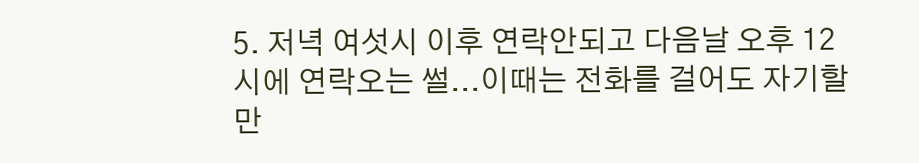5. 저녁 여섯시 이후 연락안되고 다음날 오후 12시에 연락오는 썰...이때는 전화를 걸어도 자기할만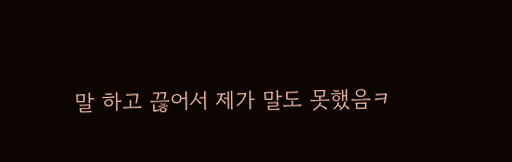말 하고 끊어서 제가 말도 못했음ㅋ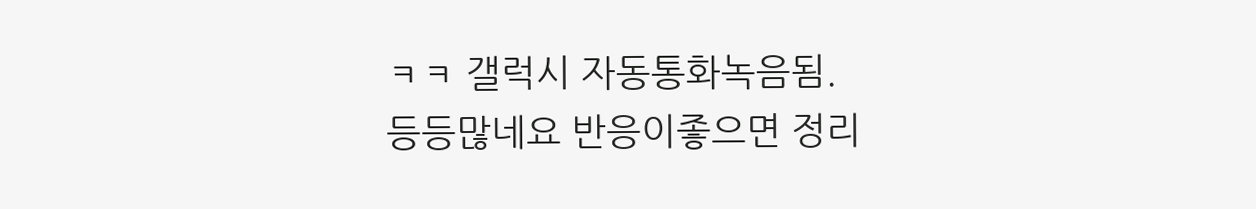ㅋㅋ 갤럭시 자동통화녹음됨.
등등많네요 반응이좋으면 정리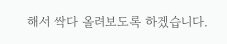해서 싹다 올려보도록 하겠습니다.